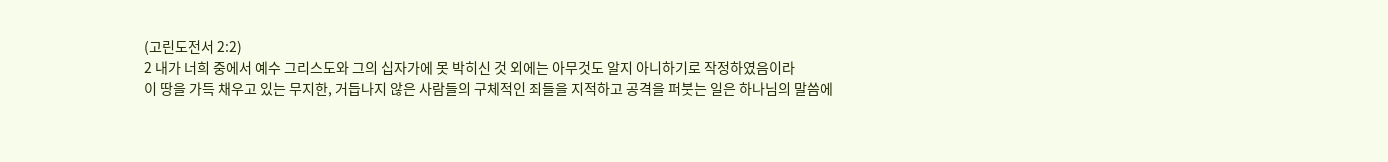(고린도전서 2:2)
2 내가 너희 중에서 예수 그리스도와 그의 십자가에 못 박히신 것 외에는 아무것도 알지 아니하기로 작정하였음이라
이 땅을 가득 채우고 있는 무지한, 거듭나지 않은 사람들의 구체적인 죄들을 지적하고 공격을 퍼붓는 일은 하나님의 말씀에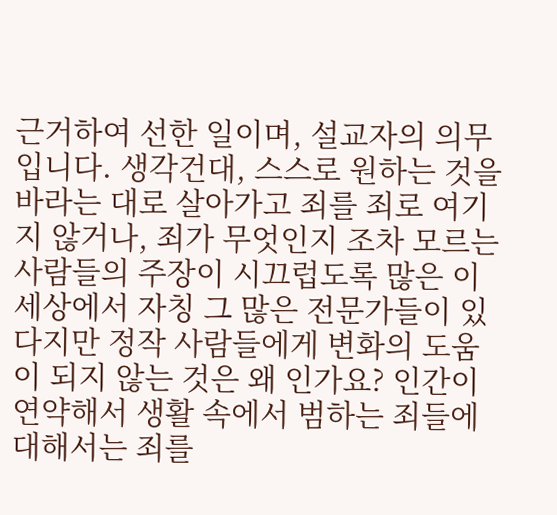근거하여 선한 일이며, 설교자의 의무입니다. 생각건대, 스스로 원하는 것을 바라는 대로 살아가고 죄를 죄로 여기지 않거나, 죄가 무엇인지 조차 모르는 사람들의 주장이 시끄럽도록 많은 이 세상에서 자칭 그 많은 전문가들이 있다지만 정작 사람들에게 변화의 도움이 되지 않는 것은 왜 인가요? 인간이 연약해서 생활 속에서 범하는 죄들에 대해서는 죄를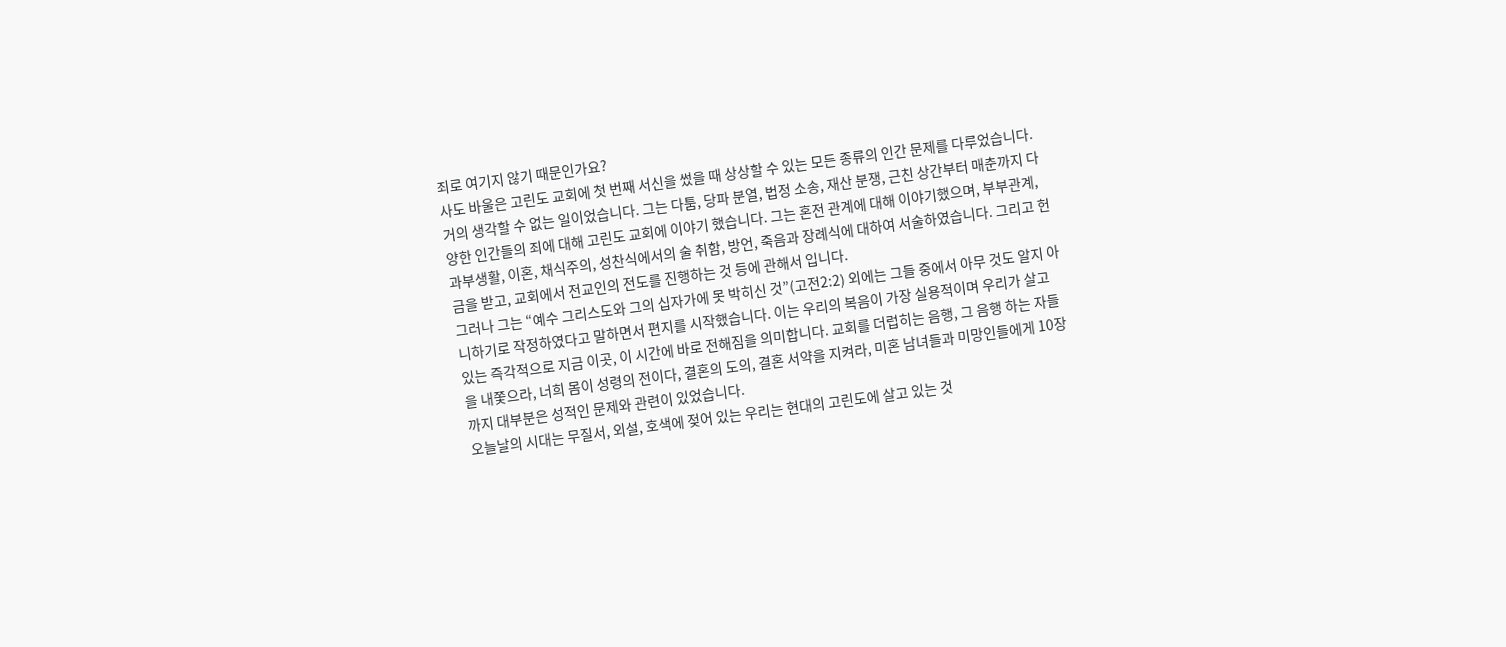죄로 여기지 않기 때문인가요?
사도 바울은 고린도 교회에 첫 번째 서신을 썼을 때 상상할 수 있는 모든 종류의 인간 문제를 다루었습니다. 거의 생각할 수 없는 일이었습니다. 그는 다툼, 당파 분열, 법정 소송, 재산 분쟁, 근친 상간부터 매춘까지 다양한 인간들의 죄에 대해 고린도 교회에 이야기 했습니다. 그는 혼전 관계에 대해 이야기했으며, 부부관계, 과부생활, 이혼, 채식주의, 성찬식에서의 술 취함, 방언, 죽음과 장례식에 대하여 서술하였습니다. 그리고 헌금을 받고, 교회에서 전교인의 전도를 진행하는 것 등에 관해서 입니다.
그러나 그는 “예수 그리스도와 그의 십자가에 못 박히신 것”(고전2:2) 외에는 그들 중에서 아무 것도 알지 아니하기로 작정하였다고 말하면서 편지를 시작했습니다. 이는 우리의 복음이 가장 실용적이며 우리가 살고 있는 즉각적으로 지금 이곳, 이 시간에 바로 전해짐을 의미합니다. 교회를 더럽히는 음행, 그 음행 하는 자들을 내쫓으라, 너희 몸이 성령의 전이다, 결혼의 도의, 결혼 서약을 지켜라, 미혼 남녀들과 미망인들에게 10장까지 대부분은 성적인 문제와 관련이 있었습니다.
오늘날의 시대는 무질서, 외설, 호색에 젖어 있는 우리는 현대의 고린도에 살고 있는 것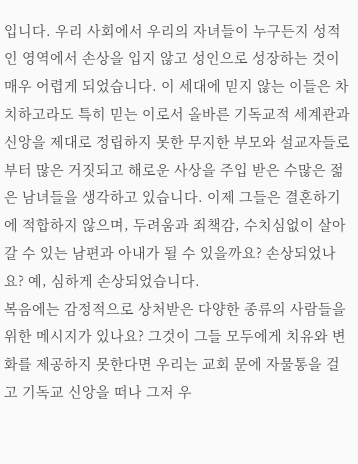입니다. 우리 사회에서 우리의 자녀들이 누구든지 성적인 영역에서 손상을 입지 않고 성인으로 성장하는 것이 매우 어렵게 되었습니다. 이 세대에 믿지 않는 이들은 차치하고라도 특히 믿는 이로서 올바른 기독교적 세계관과 신앙을 제대로 정립하지 못한 무지한 부모와 설교자들로부터 많은 거짓되고 해로운 사상을 주입 받은 수많은 젊은 남녀들을 생각하고 있습니다. 이제 그들은 결혼하기에 적합하지 않으며, 두려움과 죄책감, 수치심없이 살아갈 수 있는 남편과 아내가 될 수 있을까요? 손상되었나요? 예, 심하게 손상되었습니다.
복음에는 감정적으로 상처받은 다양한 종류의 사람들을 위한 메시지가 있나요? 그것이 그들 모두에게 치유와 변화를 제공하지 못한다면 우리는 교회 문에 자물통을 걸고 기독교 신앙을 떠나 그저 우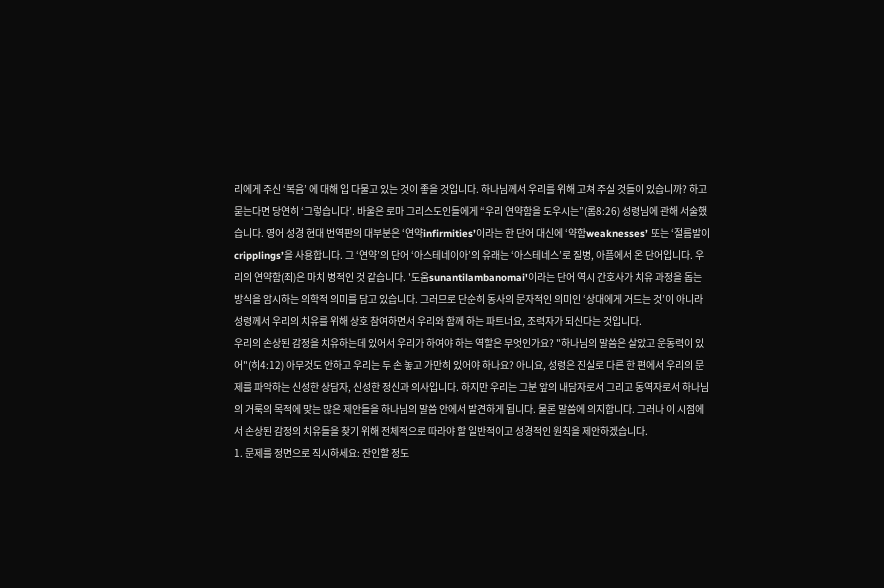리에게 주신 ‘복음’ 에 대해 입 다물고 있는 것이 좋을 것입니다. 하나님께서 우리를 위해 고쳐 주실 것들이 있습니까? 하고 묻는다면 당연히 ‘그렇습니다’. 바울은 로마 그리스도인들에게 “우리 연약함을 도우시는”(롬8:26) 성령님에 관해 서술했습니다. 영어 성경 현대 번역판의 대부분은 ‘연약infirmities’이라는 한 단어 대신에 ‘약함weaknesses’ 또는 ‘절름발이cripplings’을 사용합니다. 그 ‘연약’의 단어 ‘아스테네이아’의 유래는 ‘아스테네스’로 질병, 아픔에서 온 단어입니다. 우리의 연약함(죄)은 마치 병적인 것 같습니다. '도움sunantilambanomai'이라는 단어 역시 간호사가 치유 과정을 돕는 방식을 암시하는 의학적 의미를 담고 있습니다. 그러므로 단순히 동사의 문자적인 의미인 ‘상대에게 거드는 것’이 아니라 성령께서 우리의 치유를 위해 상호 참여하면서 우리와 함께 하는 파트너요, 조력자가 되신다는 것입니다.
우리의 손상된 감정을 치유하는데 있어서 우리가 하여야 하는 역할은 무엇인가요? "하나님의 말씀은 살았고 운동력이 있어"(히4:12) 아무것도 안하고 우리는 두 손 놓고 가만히 있어야 하나요? 아니요, 성령은 진실로 다른 한 편에서 우리의 문제를 파악하는 신성한 상담자, 신성한 정신과 의사입니다. 하지만 우리는 그분 앞의 내담자로서 그리고 동역자로서 하나님의 거룩의 목적에 맞는 많은 제안들을 하나님의 말씀 안에서 발견하게 됩니다. 물론 말씀에 의지합니다. 그러나 이 시점에서 손상된 감정의 치유들을 찾기 위해 전체적으로 따라야 할 일반적이고 성경적인 원칙을 제안하겠습니다.
1. 문제를 정면으로 직시하세요: 잔인할 정도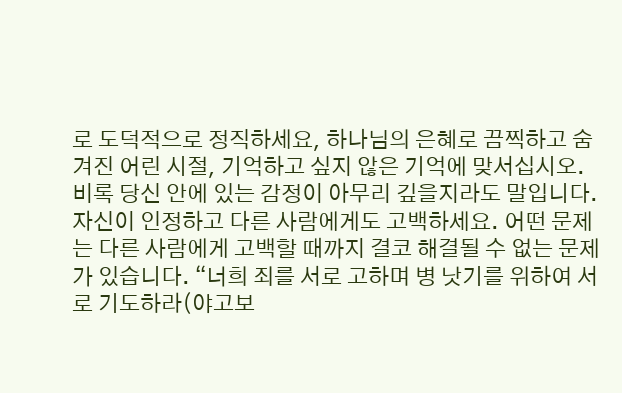로 도덕적으로 정직하세요, 하나님의 은혜로 끔찍하고 숨겨진 어린 시절, 기억하고 싶지 않은 기억에 맞서십시오. 비록 당신 안에 있는 감정이 아무리 깊을지라도 말입니다. 자신이 인정하고 다른 사람에게도 고백하세요. 어떤 문제는 다른 사람에게 고백할 때까지 결코 해결될 수 없는 문제가 있습니다. “너희 죄를 서로 고하며 병 낫기를 위하여 서로 기도하라(야고보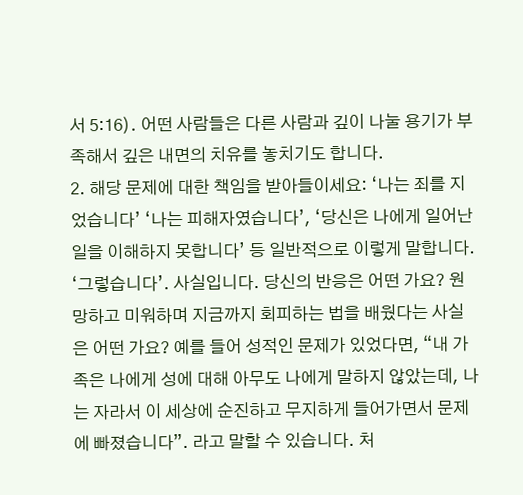서 5:16). 어떤 사람들은 다른 사람과 깊이 나눌 용기가 부족해서 깊은 내면의 치유를 놓치기도 합니다.
2. 해당 문제에 대한 책임을 받아들이세요: ‘나는 죄를 지었습니다’ ‘나는 피해자였습니다’, ‘당신은 나에게 일어난 일을 이해하지 못합니다’ 등 일반적으로 이렇게 말합니다. ‘그렇습니다’. 사실입니다. 당신의 반응은 어떤 가요? 원망하고 미워하며 지금까지 회피하는 법을 배웠다는 사실은 어떤 가요? 예를 들어 성적인 문제가 있었다면, “내 가족은 나에게 성에 대해 아무도 나에게 말하지 않았는데, 나는 자라서 이 세상에 순진하고 무지하게 들어가면서 문제에 빠졌습니다”. 라고 말할 수 있습니다. 처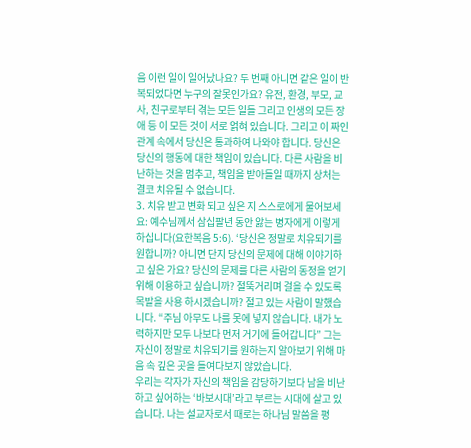음 이런 일이 일어났나요? 두 번째 아니면 같은 일이 반복되었다면 누구의 잘못인가요? 유전, 환경, 부모, 교사, 친구로부터 겪는 모든 일들 그리고 인생의 모든 장애 등 이 모든 것이 서로 얽혀 있습니다. 그리고 이 짜인 관계 속에서 당신은 통과하여 나와야 합니다. 당신은 당신의 행동에 대한 책임이 있습니다. 다른 사람을 비난하는 것을 멈추고, 책임을 받아들일 때까지 상처는 결코 치유될 수 없습니다.
3. 치유 받고 변화 되고 싶은 지 스스로에게 물어보세요: 예수님께서 삼십팔년 동안 앓는 병자에게 이렇게 하십니다(요한복음 5:6). ‘당신은 정말로 치유되기를 원합니까? 아니면 단지 당신의 문제에 대해 이야기하고 싶은 가요? 당신의 문제를 다른 사람의 동정을 얻기 위해 이용하고 싶습니까? 절뚝거리며 걸을 수 있도록 목발을 사용 하시겠습니까? 절고 있는 사람이 말했습니다. “주님 아무도 나를 못에 넣지 않습니다. 내가 노력하지만 모두 나보다 먼저 거기에 들어갑니다” 그는 자신이 정말로 치유되기를 원하는지 알아보기 위해 마음 속 깊은 곳을 들여다보지 않았습니다.
우리는 각자가 자신의 책임을 감당하기보다 남을 비난하고 싶어하는 ‘바보시대’라고 부르는 시대에 살고 있습니다. 나는 설교자로서 때로는 하나님 말씀을 평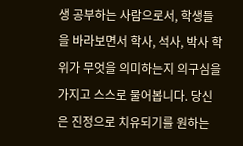생 공부하는 사람으로서, 학생들을 바라보면서 학사, 석사, 박사 학위가 무엇을 의미하는지 의구심을 가지고 스스로 물어봅니다. 당신은 진정으로 치유되기를 원하는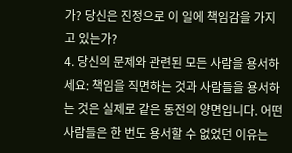가? 당신은 진정으로 이 일에 책임감을 가지고 있는가?
4. 당신의 문제와 관련된 모든 사람을 용서하세요: 책임을 직면하는 것과 사람들을 용서하는 것은 실제로 같은 동전의 양면입니다. 어떤 사람들은 한 번도 용서할 수 없었던 이유는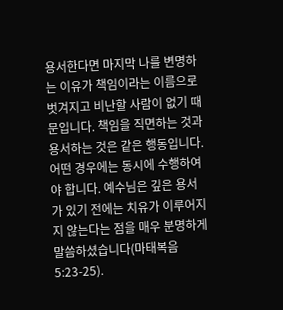용서한다면 마지막 나를 변명하는 이유가 책임이라는 이름으로 벗겨지고 비난할 사람이 없기 때문입니다. 책임을 직면하는 것과 용서하는 것은 같은 행동입니다. 어떤 경우에는 동시에 수행하여야 합니다. 예수님은 깊은 용서가 있기 전에는 치유가 이루어지지 않는다는 점을 매우 분명하게 말씀하셨습니다(마태복음5:23-25).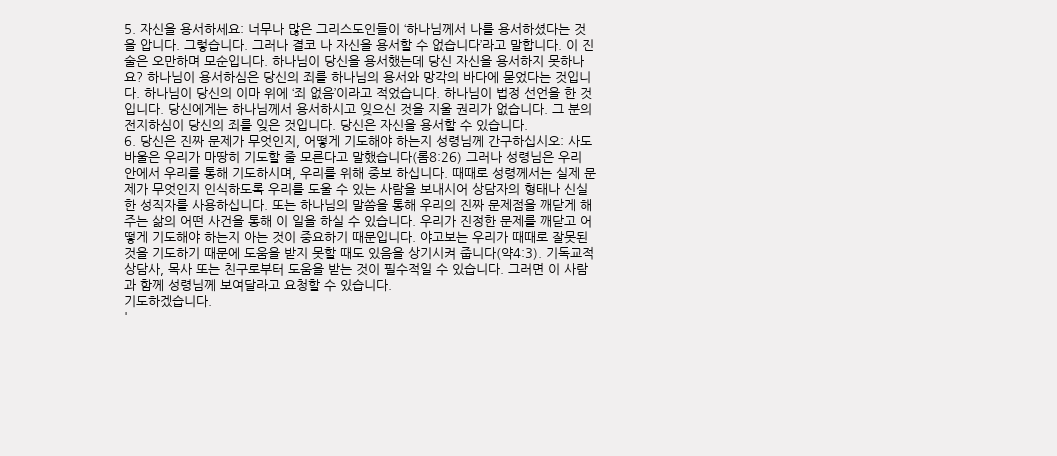5. 자신을 용서하세요: 너무나 많은 그리스도인들이 ‘하나님께서 나를 용서하셨다는 것을 압니다. 그렇습니다. 그러나 결코 나 자신을 용서할 수 없습니다’라고 말합니다. 이 진술은 오만하며 모순입니다. 하나님이 당신을 용서했는데 당신 자신을 용서하지 못하나요? 하나님이 용서하심은 당신의 죄를 하나님의 용서와 망각의 바다에 묻었다는 것입니다. 하나님이 당신의 이마 위에 ‘죄 없음’이라고 적었습니다. 하나님이 법정 선언을 한 것입니다. 당신에게는 하나님께서 용서하시고 잊으신 것을 지울 권리가 없습니다. 그 분의 전지하심이 당신의 죄를 잊은 것입니다. 당신은 자신을 용서할 수 있습니다.
6. 당신은 진짜 문제가 무엇인지, 어떻게 기도해야 하는지 성령님께 간구하십시오: 사도 바울은 우리가 마땅히 기도할 줄 모른다고 말했습니다(롬8:26) 그러나 성령님은 우리 안에서 우리를 통해 기도하시며, 우리를 위해 중보 하십니다. 때때로 성령께서는 실제 문제가 무엇인지 인식하도록 우리를 도울 수 있는 사람을 보내시어 상담자의 형태나 신실한 성직자를 사용하십니다. 또는 하나님의 말씀을 통해 우리의 진짜 문제점을 깨닫게 해주는 삶의 어떤 사건을 통해 이 일을 하실 수 있습니다. 우리가 진정한 문제를 깨닫고 어떻게 기도해야 하는지 아는 것이 중요하기 때문입니다. 야고보는 우리가 때때로 잘못된 것을 기도하기 때문에 도움을 받지 못할 때도 있음을 상기시켜 줍니다(약4:3). 기독교적 상담사, 목사 또는 친구로부터 도움을 받는 것이 필수적일 수 있습니다. 그러면 이 사람과 함께 성령님께 보여달라고 요청할 수 있습니다.
기도하겠습니다.
'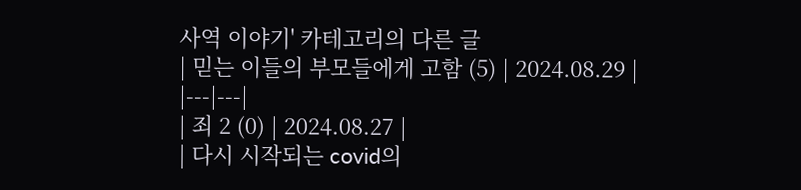사역 이야기' 카테고리의 다른 글
| 믿는 이들의 부모들에게 고함 (5) | 2024.08.29 |
|---|---|
| 죄 2 (0) | 2024.08.27 |
| 다시 시작되는 covid의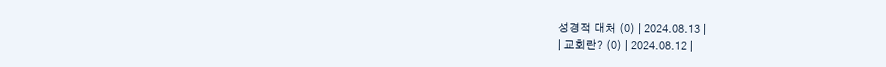성경적 대처 (0) | 2024.08.13 |
| 교회란? (0) | 2024.08.12 |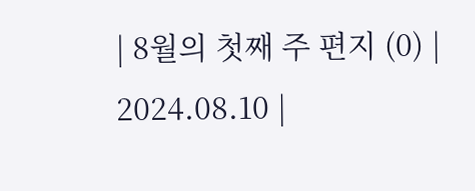| 8월의 첫째 주 편지 (0) | 2024.08.10 |